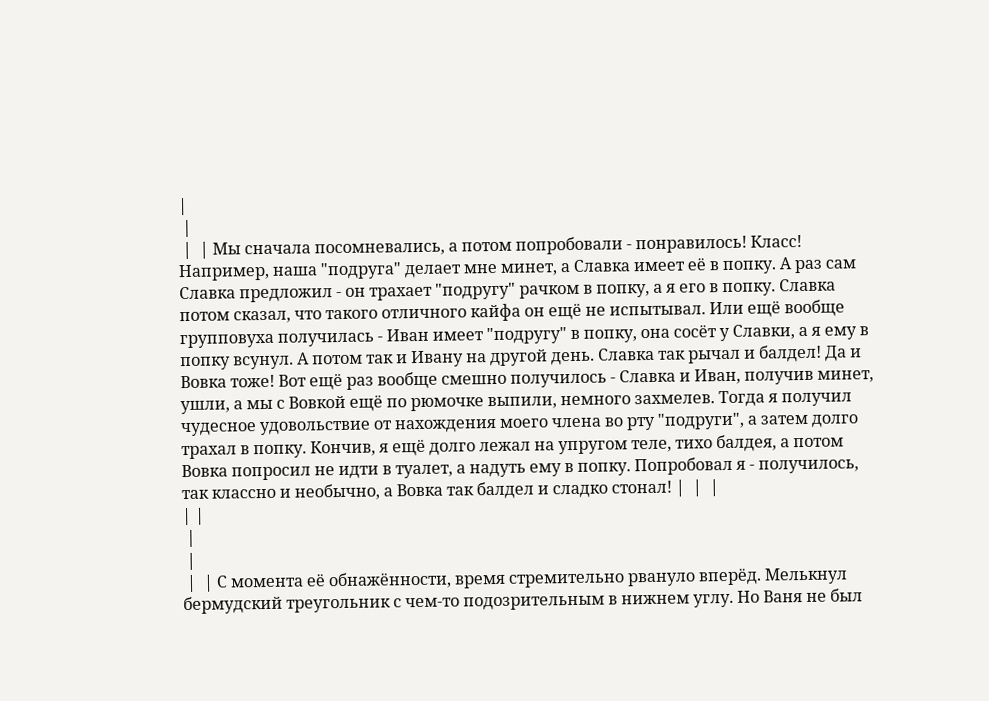|
 |
 |  | Мы сначала посомневались, а потом попробовали - понравилось! Класс! Например, наша "подруга" делает мне минет, а Славка имеет её в попку. А раз сам Славка предложил - он трахает "подругу" рачком в попку, а я его в попку. Славка потом сказал, что такого отличного кайфа он ещё не испытывал. Или ещё вообще групповуха получилась - Иван имеет "подругу" в попку, она сосёт у Славки, а я ему в попку всунул. А потом так и Ивану на другой день. Славка так рычал и балдел! Да и Вовка тоже! Вот ещё раз вообще смешно получилось - Славка и Иван, получив минет, ушли, а мы с Вовкой ещё по рюмочке выпили, немного захмелев. Тогда я получил чудесное удовольствие от нахождения моего члена во рту "подруги", а затем долго трахал в попку. Кончив, я ещё долго лежал на упругом теле, тихо балдея, а потом Вовка попросил не идти в туалет, а надуть ему в попку. Попробовал я - получилось, так классно и необычно, а Вовка так балдел и сладко стонал! |  |  |
| |
 |
 |
 |  | С момента её обнажённости, время стремительно рвануло вперёд. Мелькнул бермудский треугольник с чем-то подозрительным в нижнем углу. Но Ваня не был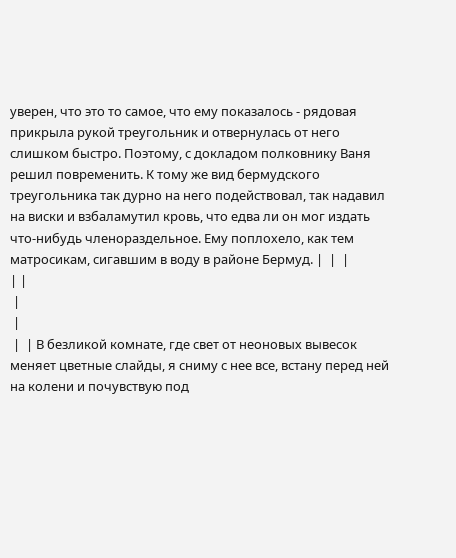уверен, что это то самое, что ему показалось - рядовая прикрыла рукой треугольник и отвернулась от него слишком быстро. Поэтому, с докладом полковнику Ваня решил повременить. К тому же вид бермудского треугольника так дурно на него подействовал, так надавил на виски и взбаламутил кровь, что едва ли он мог издать что-нибудь членораздельное. Ему поплохело, как тем матросикам, сигавшим в воду в районе Бермуд. |  |  |
| |
 |
 |
 |  | В безликой комнате, где свет от неоновых вывесок меняет цветные слайды, я сниму с нее все, встану перед ней на колени и почувствую под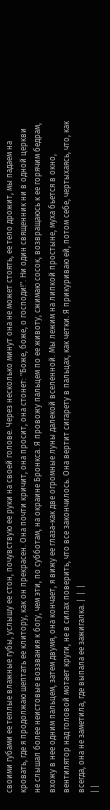своими губами ее теплые влажные губы, услышу ее стон, почувствую ее руки на своей голове. Через несколько минут она не может стоять, ее тело дрожит, мы падаем на кровать, где я продолжаю шептать ее клитору, как он прекрасен. Она почти кричит, она просит, она стонет: "Боже, боже, о господи!". Ни один священник ни в одной церкви не слышал более неистовые воззвания к богу, чем эти, по субботам, на окраине Бронкса. Я провожу пальцем по ее животу, сжимаю сосок, возвращаюсь к ее горячим бедрам, вхожу в нее одним пальцем, затем двумя, она кончает, я вижу ее глаза-как две огромные луны далекой вселенной. Мы лежим на липкой простыне, муха бьется в окно, вентилятор над головой мотает круги, не в силах поверить, что все закончилось. Она вертит сигарету в пальцах, как четки. Я прикуриваю ей, потом себе, чертыхаясь, что, как всегда, она не заметила, где выпала ее зажигалка. |  |  |
| |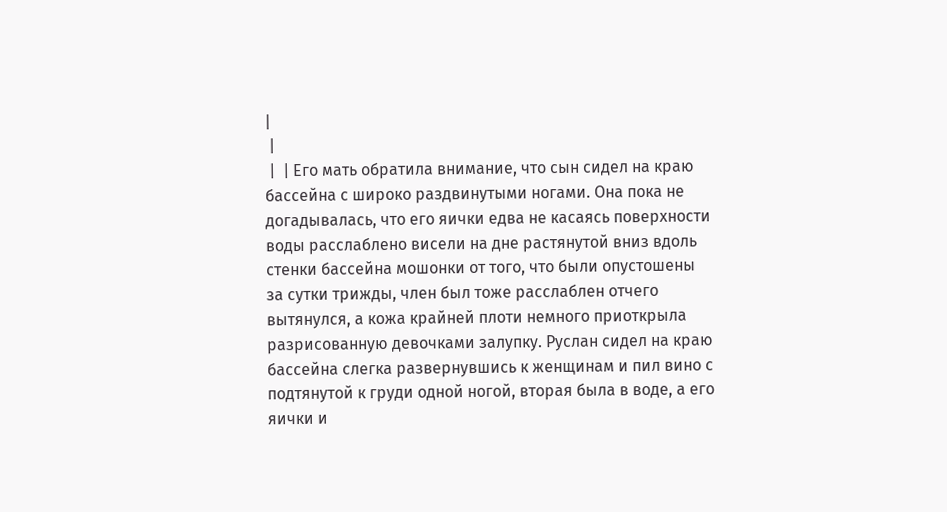|
 |
 |  | Его мать обратила внимание, что сын сидел на краю бассейна с широко раздвинутыми ногами. Она пока не догадывалась, что его яички едва не касаясь поверхности воды расслаблено висели на дне растянутой вниз вдоль стенки бассейна мошонки от того, что были опустошены за сутки трижды, член был тоже расслаблен отчего вытянулся, а кожа крайней плоти немного приоткрыла разрисованную девочками залупку. Руслан сидел на краю бассейна слегка развернувшись к женщинам и пил вино с подтянутой к груди одной ногой, вторая была в воде, а его яички и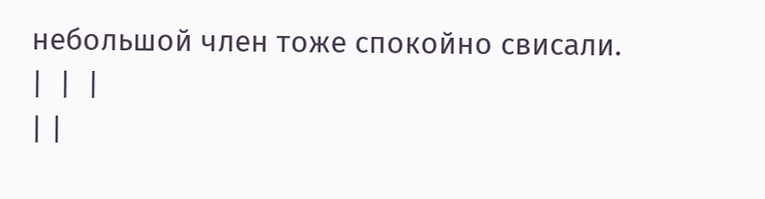небольшой член тоже спокойно свисали. |  |  |
| |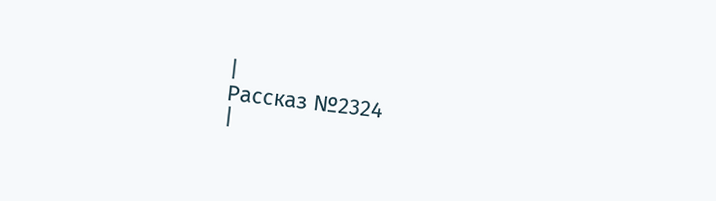|
Рассказ №2324
|